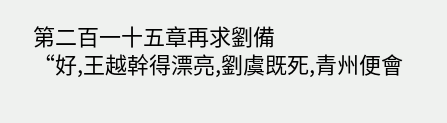第二百一十五章再求劉備
“好,王越幹得漂亮,劉虞既死,青州便會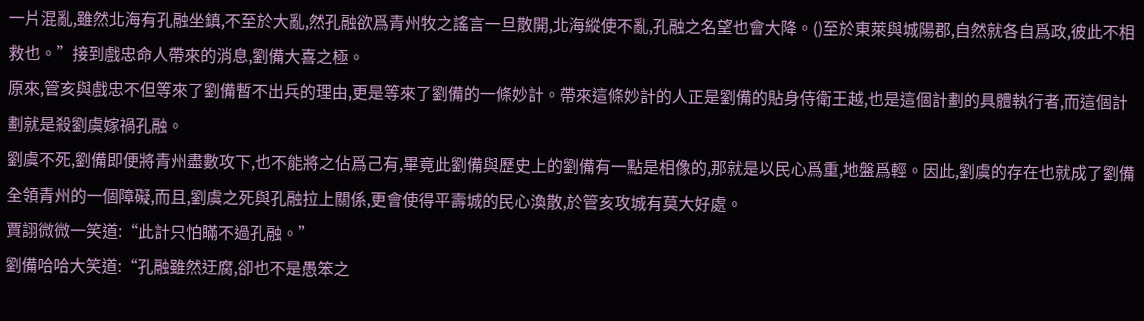一片混亂,雖然北海有孔融坐鎮,不至於大亂,然孔融欲爲青州牧之謠言一旦散開,北海縱使不亂,孔融之名望也會大降。()至於東萊與城陽郡,自然就各自爲政,彼此不相救也。”接到戲忠命人帶來的消息,劉備大喜之極。
原來,管亥與戲忠不但等來了劉備暫不出兵的理由,更是等來了劉備的一條妙計。帶來這條妙計的人正是劉備的貼身侍衛王越,也是這個計劃的具體執行者,而這個計劃就是殺劉虞嫁禍孔融。
劉虞不死,劉備即便將青州盡數攻下,也不能將之佔爲己有,畢竟此劉備與歷史上的劉備有一點是相像的,那就是以民心爲重,地盤爲輕。因此,劉虞的存在也就成了劉備全領青州的一個障礙,而且,劉虞之死與孔融拉上關係,更會使得平壽城的民心渙散,於管亥攻城有莫大好處。
賈詡微微一笑道:“此計只怕瞞不過孔融。”
劉備哈哈大笑道:“孔融雖然迂腐,卻也不是愚笨之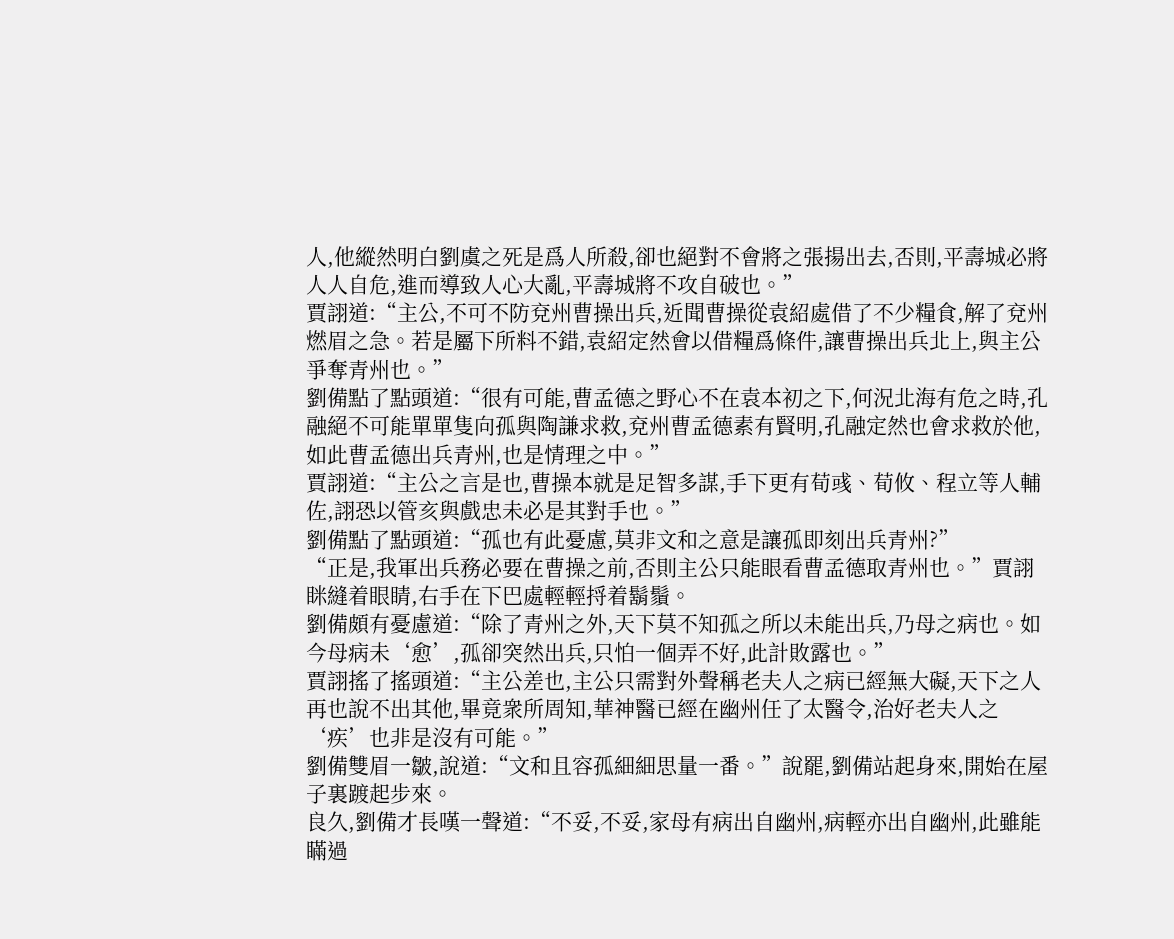人,他縱然明白劉虞之死是爲人所殺,卻也絕對不會將之張揚出去,否則,平壽城必將人人自危,進而導致人心大亂,平壽城將不攻自破也。”
賈詡道:“主公,不可不防兗州曹操出兵,近聞曹操從袁紹處借了不少糧食,解了兗州燃眉之急。若是屬下所料不錯,袁紹定然會以借糧爲條件,讓曹操出兵北上,與主公爭奪青州也。”
劉備點了點頭道:“很有可能,曹孟德之野心不在袁本初之下,何況北海有危之時,孔融絕不可能單單隻向孤與陶謙求救,兗州曹孟德素有賢明,孔融定然也會求救於他,如此曹孟德出兵青州,也是情理之中。”
賈詡道:“主公之言是也,曹操本就是足智多謀,手下更有荀彧、荀攸、程立等人輔佐,詡恐以管亥與戲忠未必是其對手也。”
劉備點了點頭道:“孤也有此憂慮,莫非文和之意是讓孤即刻出兵青州?”
“正是,我軍出兵務必要在曹操之前,否則主公只能眼看曹孟德取青州也。”賈詡眯縫着眼睛,右手在下巴處輕輕捋着鬍鬚。
劉備頗有憂慮道:“除了青州之外,天下莫不知孤之所以未能出兵,乃母之病也。如今母病未‘愈’,孤卻突然出兵,只怕一個弄不好,此計敗露也。”
賈詡搖了搖頭道:“主公差也,主公只需對外聲稱老夫人之病已經無大礙,天下之人再也說不出其他,畢竟衆所周知,華神醫已經在幽州任了太醫令,治好老夫人之‘疾’也非是沒有可能。”
劉備雙眉一皺,說道:“文和且容孤細細思量一番。”說罷,劉備站起身來,開始在屋子裏踱起步來。
良久,劉備才長嘆一聲道:“不妥,不妥,家母有病出自幽州,病輕亦出自幽州,此雖能瞞過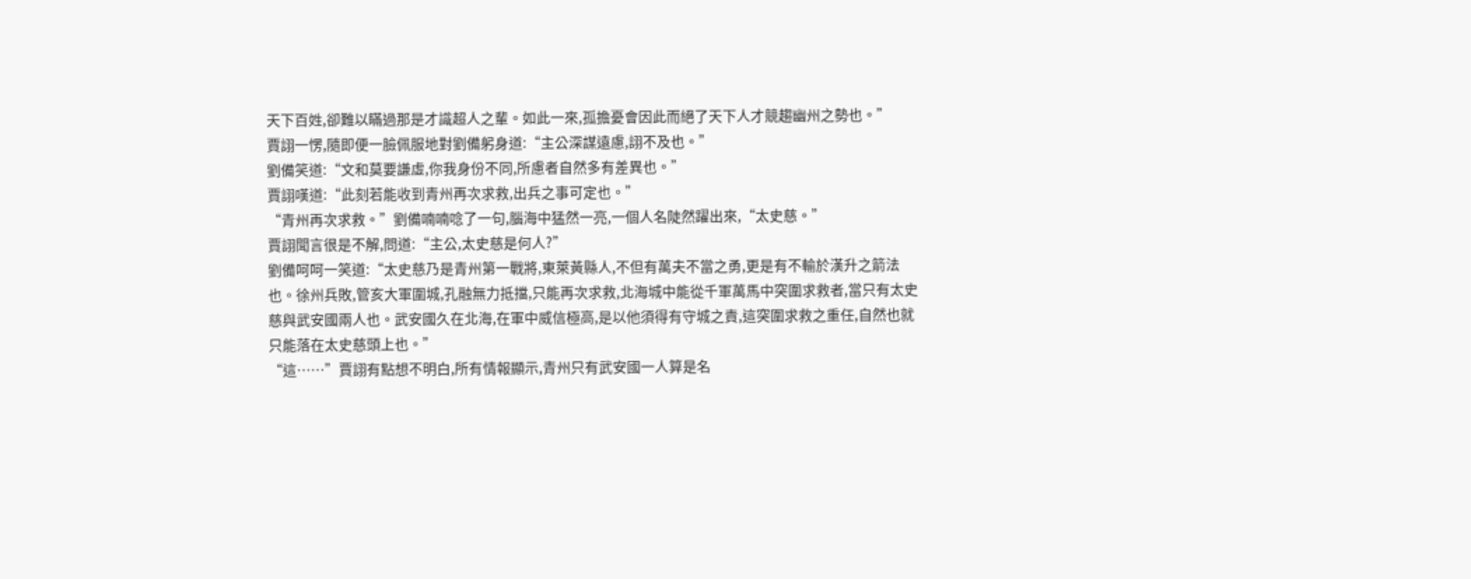天下百姓,卻難以瞞過那是才識超人之輩。如此一來,孤擔憂會因此而絕了天下人才競趨幽州之勢也。”
賈詡一愣,隨即便一臉佩服地對劉備躬身道:“主公深謀遠慮,詡不及也。”
劉備笑道:“文和莫要謙虛,你我身份不同,所慮者自然多有差異也。”
賈詡嘆道:“此刻若能收到青州再次求救,出兵之事可定也。”
“青州再次求救。”劉備喃喃唸了一句,腦海中猛然一亮,一個人名陡然躍出來,“太史慈。”
賈詡聞言很是不解,問道:“主公,太史慈是何人?”
劉備呵呵一笑道:“太史慈乃是青州第一戰將,東萊黃縣人,不但有萬夫不當之勇,更是有不輸於漢升之箭法也。徐州兵敗,管亥大軍圍城,孔融無力抵擋,只能再次求救,北海城中能從千軍萬馬中突圍求救者,當只有太史慈與武安國兩人也。武安國久在北海,在軍中威信極高,是以他須得有守城之責,這突圍求救之重任,自然也就只能落在太史慈頭上也。”
“這……”賈詡有點想不明白,所有情報顯示,青州只有武安國一人算是名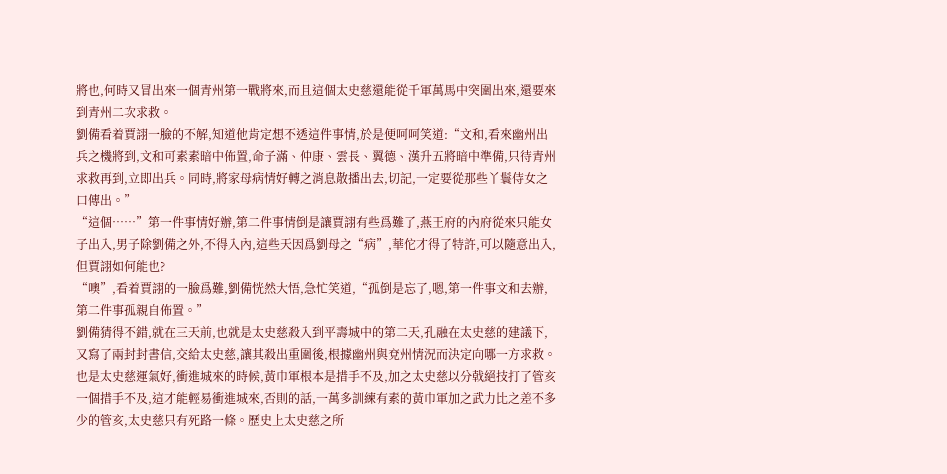將也,何時又冒出來一個青州第一戰將來,而且這個太史慈還能從千軍萬馬中突圍出來,還要來到青州二次求救。
劉備看着賈詡一臉的不解,知道他肯定想不透這件事情,於是便呵呵笑道:“文和,看來幽州出兵之機將到,文和可素素暗中佈置,命子滿、仲康、雲長、翼德、漢升五將暗中準備,只待青州求救再到,立即出兵。同時,將家母病情好轉之消息散播出去,切記,一定要從那些丫鬟侍女之口傳出。”
“這個……”第一件事情好辦,第二件事情倒是讓賈詡有些爲難了,燕王府的內府從來只能女子出入,男子除劉備之外,不得入內,這些天因爲劉母之“病”,華佗才得了特許,可以隨意出入,但賈詡如何能也?
“噢”,看着賈詡的一臉爲難,劉備恍然大悟,急忙笑道,“孤倒是忘了,嗯,第一件事文和去辦,第二件事孤親自佈置。”
劉備猜得不錯,就在三天前,也就是太史慈殺入到平壽城中的第二天,孔融在太史慈的建議下,又寫了兩封封書信,交給太史慈,讓其殺出重圍後,根據幽州與兗州情況而決定向哪一方求救。
也是太史慈運氣好,衝進城來的時候,黃巾軍根本是措手不及,加之太史慈以分戟絕技打了管亥一個措手不及,這才能輕易衝進城來,否則的話,一萬多訓練有素的黃巾軍加之武力比之差不多少的管亥,太史慈只有死路一條。歷史上太史慈之所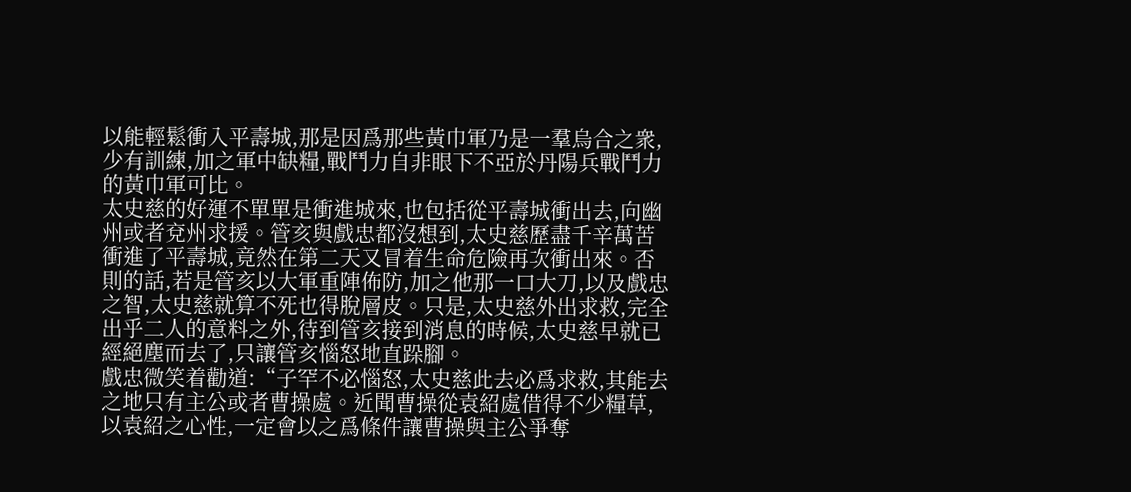以能輕鬆衝入平壽城,那是因爲那些黃巾軍乃是一羣烏合之衆,少有訓練,加之軍中缺糧,戰鬥力自非眼下不亞於丹陽兵戰鬥力的黃巾軍可比。
太史慈的好運不單單是衝進城來,也包括從平壽城衝出去,向幽州或者兗州求援。管亥與戲忠都沒想到,太史慈歷盡千辛萬苦衝進了平壽城,竟然在第二天又冒着生命危險再次衝出來。否則的話,若是管亥以大軍重陣佈防,加之他那一口大刀,以及戲忠之智,太史慈就算不死也得脫層皮。只是,太史慈外出求救,完全出乎二人的意料之外,待到管亥接到消息的時候,太史慈早就已經絕塵而去了,只讓管亥惱怒地直跺腳。
戲忠微笑着勸道:“子罕不必惱怒,太史慈此去必爲求救,其能去之地只有主公或者曹操處。近聞曹操從袁紹處借得不少糧草,以袁紹之心性,一定會以之爲條件讓曹操與主公爭奪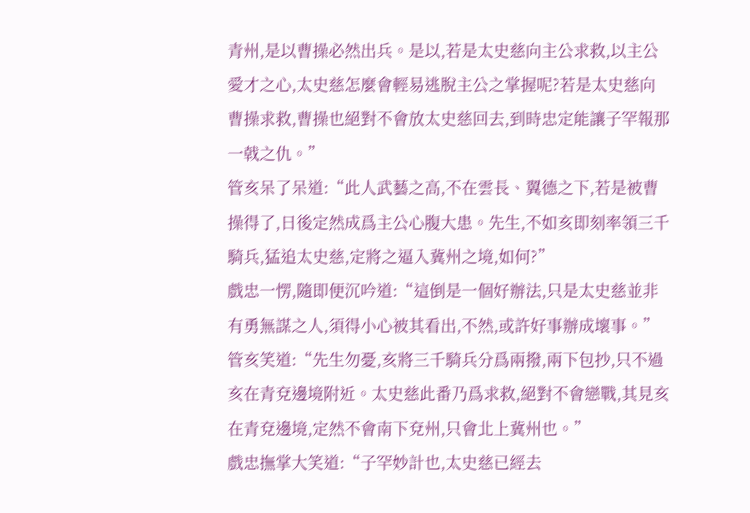青州,是以曹操必然出兵。是以,若是太史慈向主公求救,以主公愛才之心,太史慈怎麼會輕易逃脫主公之掌握呢?若是太史慈向曹操求救,曹操也絕對不會放太史慈回去,到時忠定能讓子罕報那一戟之仇。”
管亥呆了呆道:“此人武藝之高,不在雲長、翼德之下,若是被曹操得了,日後定然成爲主公心腹大患。先生,不如亥即刻率領三千騎兵,猛追太史慈,定將之逼入冀州之境,如何?”
戲忠一愣,隨即便沉吟道:“這倒是一個好辦法,只是太史慈並非有勇無謀之人,須得小心被其看出,不然,或許好事辦成壞事。”
管亥笑道:“先生勿憂,亥將三千騎兵分爲兩撥,兩下包抄,只不過亥在青兗邊境附近。太史慈此番乃爲求救,絕對不會戀戰,其見亥在青兗邊境,定然不會南下兗州,只會北上冀州也。”
戲忠撫掌大笑道:“子罕妙計也,太史慈已經去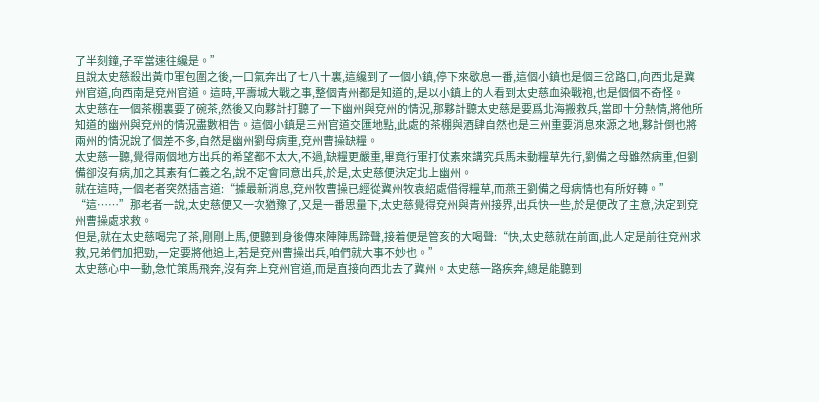了半刻鐘,子罕當速往纔是。”
且說太史慈殺出黃巾軍包圍之後,一口氣奔出了七八十裏,這纔到了一個小鎮,停下來歇息一番,這個小鎮也是個三岔路口,向西北是冀州官道,向西南是兗州官道。這時,平壽城大戰之事,整個青州都是知道的,是以小鎮上的人看到太史慈血染戰袍,也是個個不奇怪。
太史慈在一個茶棚裏要了碗茶,然後又向夥計打聽了一下幽州與兗州的情況,那夥計聽太史慈是要爲北海搬救兵,當即十分熱情,將他所知道的幽州與兗州的情況盡數相告。這個小鎮是三州官道交匯地點,此處的茶棚與酒肆自然也是三州重要消息來源之地,夥計倒也將兩州的情況說了個差不多,自然是幽州劉母病重,兗州曹操缺糧。
太史慈一聽,覺得兩個地方出兵的希望都不太大,不過,缺糧更嚴重,畢竟行軍打仗素來講究兵馬未動糧草先行,劉備之母雖然病重,但劉備卻沒有病,加之其素有仁義之名,說不定會同意出兵,於是,太史慈便決定北上幽州。
就在這時,一個老者突然插言道:“據最新消息,兗州牧曹操已經從冀州牧袁紹處借得糧草,而燕王劉備之母病情也有所好轉。”
“這……”那老者一說,太史慈便又一次猶豫了,又是一番思量下,太史慈覺得兗州與青州接界,出兵快一些,於是便改了主意,決定到兗州曹操處求救。
但是,就在太史慈喝完了茶,剛剛上馬,便聽到身後傳來陣陣馬蹄聲,接着便是管亥的大喝聲:“快,太史慈就在前面,此人定是前往兗州求救,兄弟們加把勁,一定要將他追上,若是兗州曹操出兵,咱們就大事不妙也。”
太史慈心中一動,急忙策馬飛奔,沒有奔上兗州官道,而是直接向西北去了冀州。太史慈一路疾奔,總是能聽到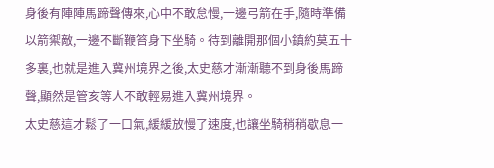身後有陣陣馬蹄聲傳來,心中不敢怠慢,一邊弓箭在手,隨時準備以箭禦敵,一邊不斷鞭笞身下坐騎。待到離開那個小鎮約莫五十多裏,也就是進入冀州境界之後,太史慈才漸漸聽不到身後馬蹄聲,顯然是管亥等人不敢輕易進入冀州境界。
太史慈這才鬆了一口氣,緩緩放慢了速度,也讓坐騎稍稍歇息一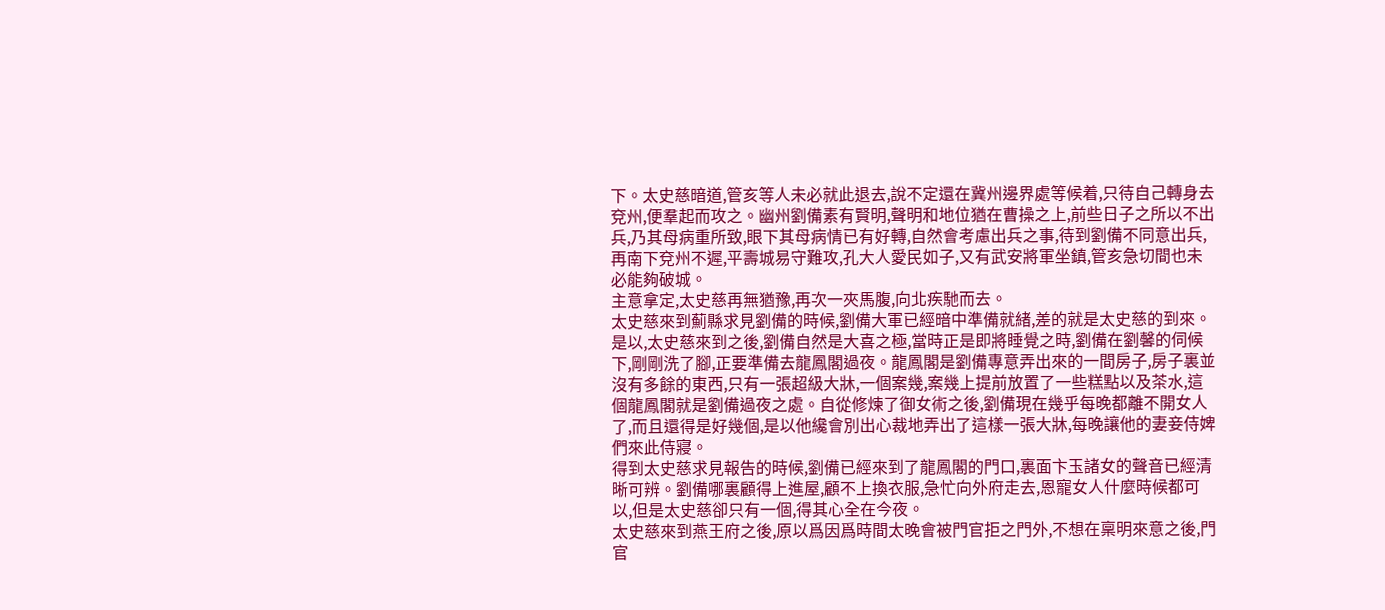下。太史慈暗道,管亥等人未必就此退去,說不定還在冀州邊界處等候着,只待自己轉身去兗州,便羣起而攻之。幽州劉備素有賢明,聲明和地位猶在曹操之上,前些日子之所以不出兵,乃其母病重所致,眼下其母病情已有好轉,自然會考慮出兵之事,待到劉備不同意出兵,再南下兗州不遲,平壽城易守難攻,孔大人愛民如子,又有武安將軍坐鎮,管亥急切間也未必能夠破城。
主意拿定,太史慈再無猶豫,再次一夾馬腹,向北疾馳而去。
太史慈來到薊縣求見劉備的時候,劉備大軍已經暗中準備就緒,差的就是太史慈的到來。是以,太史慈來到之後,劉備自然是大喜之極,當時正是即將睡覺之時,劉備在劉馨的伺候下,剛剛洗了腳,正要準備去龍鳳閣過夜。龍鳳閣是劉備專意弄出來的一間房子,房子裏並沒有多餘的東西,只有一張超級大牀,一個案幾,案幾上提前放置了一些糕點以及茶水,這個龍鳳閣就是劉備過夜之處。自從修煉了御女術之後,劉備現在幾乎每晚都離不開女人了,而且還得是好幾個,是以他纔會別出心裁地弄出了這樣一張大牀,每晚讓他的妻妾侍婢們來此侍寢。
得到太史慈求見報告的時候,劉備已經來到了龍鳳閣的門口,裏面卞玉諸女的聲音已經清晰可辨。劉備哪裏顧得上進屋,顧不上換衣服,急忙向外府走去,恩寵女人什麼時候都可以,但是太史慈卻只有一個,得其心全在今夜。
太史慈來到燕王府之後,原以爲因爲時間太晚會被門官拒之門外,不想在稟明來意之後,門官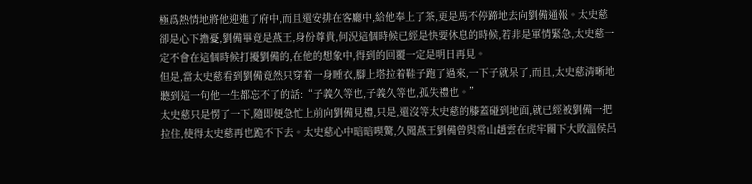極爲熱情地將他迎進了府中,而且還安排在客廳中,給他奉上了茶,更是馬不停蹄地去向劉備通報。太史慈卻是心下擔憂,劉備畢竟是燕王,身份尊貴,何況這個時候已經是快要休息的時候,若非是軍情緊急,太史慈一定不會在這個時候打擾劉備的,在他的想象中,得到的回覆一定是明日再見。
但是,當太史慈看到劉備竟然只穿着一身睡衣,腳上塔拉着鞋子跑了過來,一下子就呆了,而且,太史慈清晰地聽到這一句他一生都忘不了的話:“子義久等也,子義久等也,孤失禮也。”
太史慈只是愣了一下,隨即便急忙上前向劉備見禮,只是,還沒等太史慈的膝蓋碰到地面,就已經被劉備一把拉住,使得太史慈再也跪不下去。太史慈心中暗暗喫驚,久聞燕王劉備曾與常山趙雲在虎牢關下大敗溫侯呂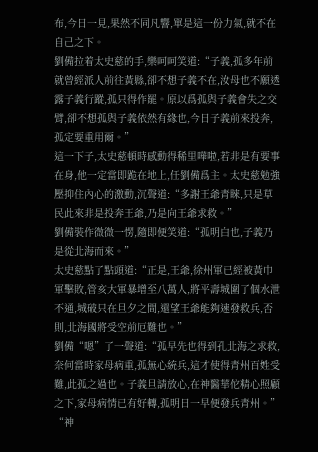布,今日一見,果然不同凡響,單是這一份力氣,就不在自己之下。
劉備拉着太史慈的手,樂呵呵笑道:“子義,孤多年前就曾經派人前往黃縣,卻不想子義不在,汝母也不願透露子義行蹤,孤只得作罷。原以爲孤與子義會失之交臂,卻不想孤與子義依然有緣也,今日子義前來投奔,孤定要重用爾。”
這一下子,太史慈頓時感動得稀里嘩啦,若非是有要事在身,他一定當即跪在地上,任劉備爲主。太史慈勉強壓抑住內心的激動,沉聲道:“多謝王爺青睞,只是草民此來非是投奔王爺,乃是向王爺求救。”
劉備裝作微微一愣,隨即便笑道:“孤明白也,子義乃是從北海而來。”
太史慈點了點頭道:“正是,王爺,徐州軍已經被黃巾軍擊敗,管亥大軍暴增至八萬人,將平壽城圍了個水泄不通,城破只在旦夕之間,還望王爺能夠速發救兵,否則,北海國將受空前厄難也。”
劉備“嗯”了一聲道:“孤早先也得到孔北海之求救,奈何當時家母病重,孤無心統兵,這才使得青州百姓受難,此孤之過也。子義旦請放心,在神醫華佗精心照顧之下,家母病情已有好轉,孤明日一早便發兵青州。”
“神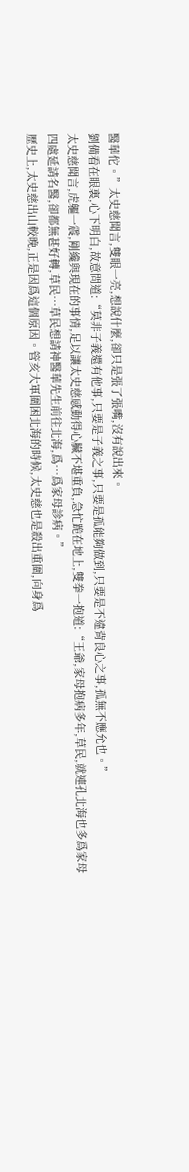醫華佗。”太史慈聞言,雙眼一亮,想說什麼,卻只是張了張嘴,沒有說出來。
劉備看在眼裏,心下明白,故意問道:“莫非子義還有他事,只要是子義之事,只要是孤能夠做到,只要是不違背良心之事,孤無不應允也。”
太史慈聞言,虎軀一震,剛纔與現在的事情,足以讓太史慈感動得心臟不堪重負,急忙跪在地上,雙拳一抱道:“王爺,家母抱病多年,草民,就連孔北海也多爲家母四處延請名醫,卻都無甚好轉,草民…草民想請神醫華先生前往北海,爲…爲家母診病。”
歷史上,太史慈出山較晚,正是因爲這個原因。管亥大軍圍困北海的時候,太史慈也是殺出重圍,向身爲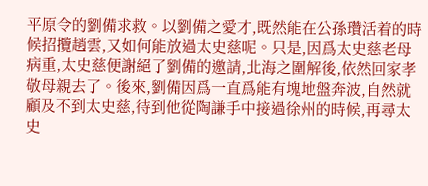平原令的劉備求救。以劉備之愛才,既然能在公孫瓚活着的時候招攬趙雲,又如何能放過太史慈呢。只是,因爲太史慈老母病重,太史慈便謝絕了劉備的邀請,北海之圍解後,依然回家孝敬母親去了。後來,劉備因爲一直爲能有塊地盤奔波,自然就顧及不到太史慈,待到他從陶謙手中接過徐州的時候,再尋太史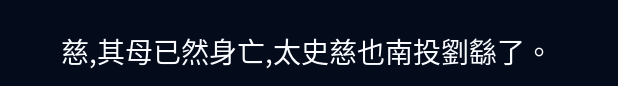慈,其母已然身亡,太史慈也南投劉繇了。